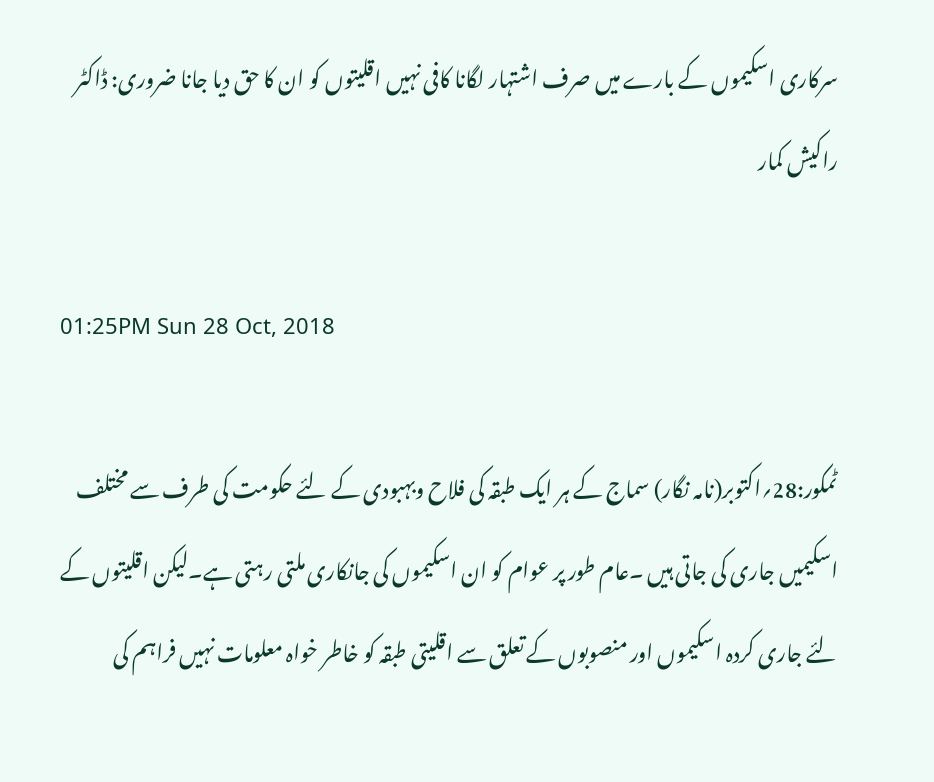سرکاری اسکیموں کے بارے میں صرف اشتہار لگانا کافی نہیں اقلیتوں کو ان کا حق دیا جانا ضروری: ڈاکٹر راکیش کمار

01:25PM Sun 28 Oct, 2018

ٹمکور:28؍اکتوبر(نامہ نگار) سماج کے ہر ایک طبقہ کی فلاح وبہبودی کے لئے حکومت کی طرف سے مختلف اسکیمیں جاری کی جاتی ہیں ۔عام طور پر عوام کو ان اسکیموں کی جانکاری ملتی رہتی ہے۔لیکن اقلیتوں کے لئے جاری کردہ اسکیموں اور منصوبوں کے تعلق سے اقلیتی طبقہ کو خاطر خواہ معلومات نہیں فراہم کی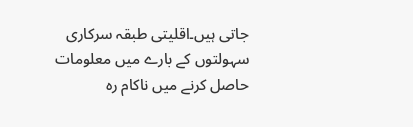جاتی ہیں۔اقلیتی طبقہ سرکاری سہولتوں کے بارے میں معلومات حاصل کرنے میں ناکام رہ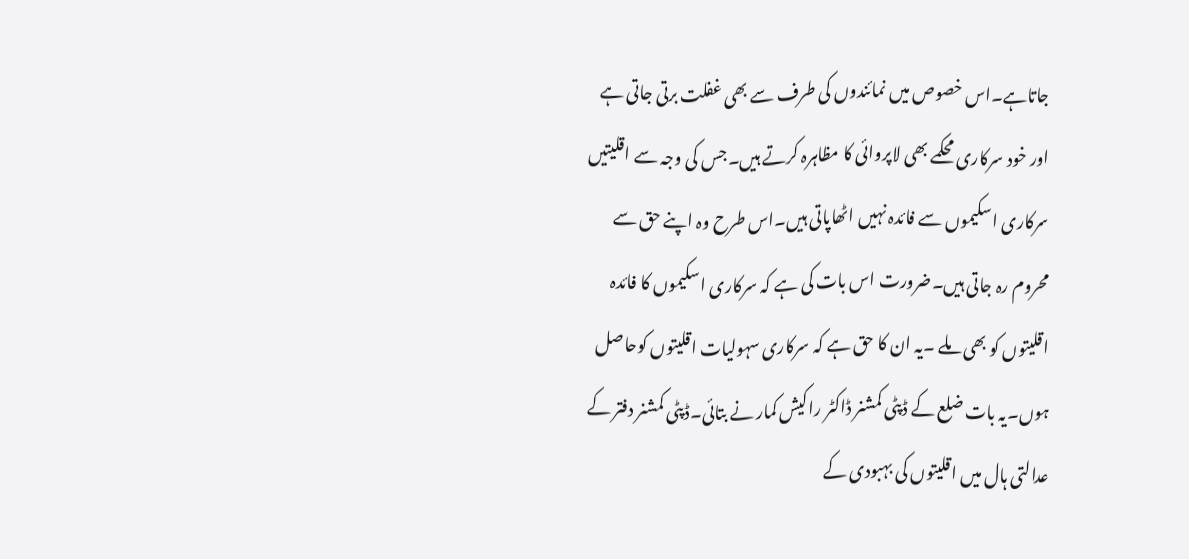جاتاہے۔اس خصوص میں نمائندوں کی طرف سے بھی غفلت برتی جاتی ہے اور خود سرکاری محکمے بھی لاپروائی کا مظاہرہ کرتے ہیں۔جس کی وجہ سے اقلیتیں سرکاری اسکیموں سے فائدہ نہیں اٹھاپاتی ہیں۔اس طرح وہ اپنے حق سے محروم رہ جاتی ہیں۔ضرورت اس بات کی ہے کہ سرکاری اسکیموں کا فائدہ اقلیتوں کو بھی ملے ۔یہ ان کا حق ہے کہ سرکاری سہولیات اقلیتوں کوحاصل ہوں۔یہ بات ضلع کے ڈپٹی کمشنر ڈاکٹر راکیش کمار نے بتائی۔ڈپٹی کمشنر دفتر کے عدالتی ہال میں اقلیتوں کی بہبودی کے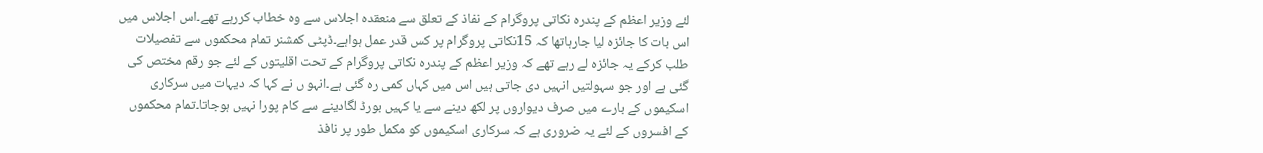لئے وزیر اعظم کے پندرہ نکاتی پروگرام کے نفاذ کے تعلق سے منعقدہ اجلاس سے وہ خطاب کررہے تھے۔اس اجلاس میں اس بات کا جائزہ لیا جارہاتھا کہ 15نکاتی پروگرام پر کس قدر عمل ہواہے۔ڈپٹی کمشنر تمام محکموں سے تفصیلات طلب کرکے یہ جائزہ لے رہے تھے کہ وزیر اعظم کے پندرہ نکاتی پروگرام کے تحت اقلیتوں کے لئے جو رقم مختص کی گئی ہے اور جو سہولتیں انہیں دی جاتی ہیں اس میں کہاں کمی رہ گئی ہے۔انہو ں نے کہا کہ دیہات میں سرکاری اسکیموں کے بارے میں صرف دیواروں پر لکھ دینے سے یا کہیں بورڈ لگادینے سے کام پورا نہیں ہوجاتا۔تمام محکموں کے افسروں کے لئے یہ ضروری ہے کہ سرکاری اسکیموں کو مکمل طور پر نافذ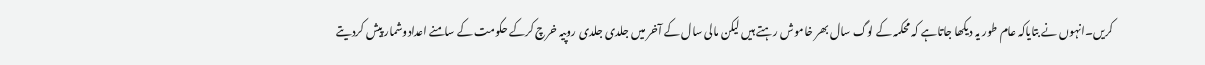کریں۔انہوں نے بتایاکہ عام طور یہ دیکھا جاتاہے کہ محکمہ کے لوگ سال بھر خاموش رہتے ہیں لیکن مالی سال کے آخر میں جلدی جلدی روپیہ خرچ کرکے حکومت کے سامنے اعدادوشمار پیش کردیتے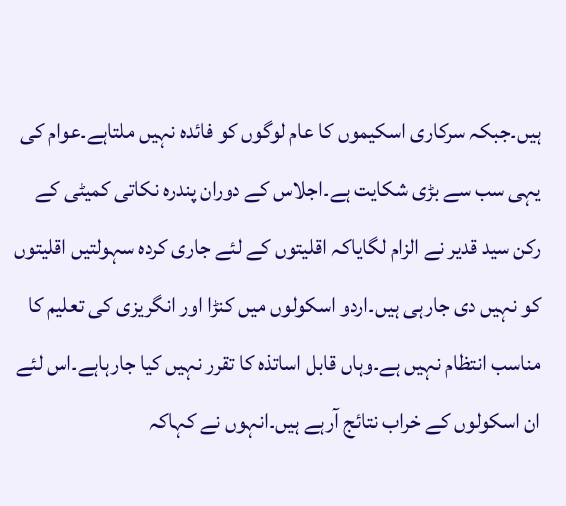ہیں۔جبکہ سرکاری اسکیموں کا عام لوگوں کو فائدہ نہیں ملتاہے۔عوام کی یہی سب سے بڑی شکایت ہے۔اجلاس کے دوران پندرہ نکاتی کمیٹی کے رکن سید قدیر نے الزام لگایاکہ اقلیتوں کے لئے جاری کردہ سہولتیں اقلیتوں کو نہیں دی جارہی ہیں۔اردو اسکولوں میں کنڑا اور انگریزی کی تعلیم کا مناسب انتظام نہیں ہے۔وہاں قابل اساتذہ کا تقرر نہیں کیا جارہاہے۔اس لئے ان اسکولوں کے خراب نتائج آرہے ہیں۔انہوں نے کہاکہ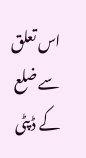اس تعلق سے ضلع کے ڈپٹی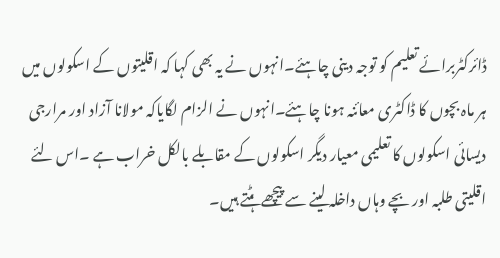ڈائرکٹربرائے تعلیم کو توجہ دینی چاہئے۔انہوں نے یہ بھی کہا کہ اقلیتوں کے اسکولوں میں ہر ماہ بچوں کا ڈاکٹری معائنہ ہونا چاہئے۔انہوں نے الزام لگایاکہ مولانا آزاد اور مرارجی دیسائی اسکولوں کا تعلیمی معیار دیگر اسکولوں کے مقابلے بالکل خراب ہے ۔اس لئے اقلیتی طلبہ اور بچے وہاں داخلہ لینے سے پیچھے ہٹتے ہیں۔